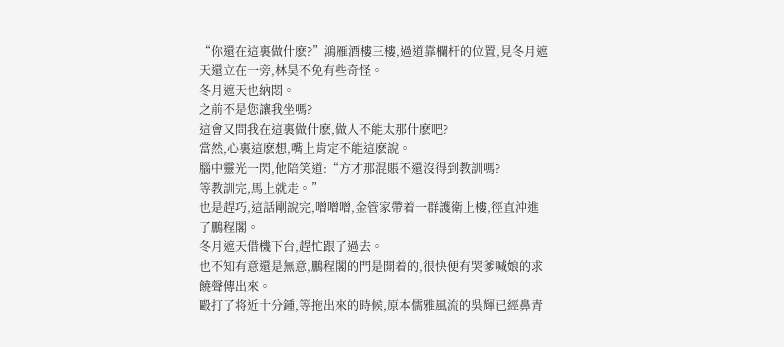“你還在這裏做什麽?”鴻雁酒樓三樓,過道靠欄杆的位置,見冬月遮天還立在一旁,林昊不免有些奇怪。
冬月遮天也納悶。
之前不是您讓我坐嗎?
這會又問我在這裏做什麽,做人不能太那什麽吧?
當然,心裏這麽想,嘴上肯定不能這麽說。
腦中靈光一閃,他陪笑道:“方才那混賬不還沒得到教訓嗎?
等教訓完,馬上就走。”
也是趕巧,這話剛說完,噌噌噌,金管家帶着一群護衛上樓,徑直沖進了鵬程閣。
冬月遮天借機下台,趕忙跟了過去。
也不知有意還是無意,鵬程閣的門是開着的,很快便有哭爹喊娘的求饒聲傳出來。
毆打了将近十分鍾,等拖出來的時候,原本儒雅風流的吳輝已經鼻青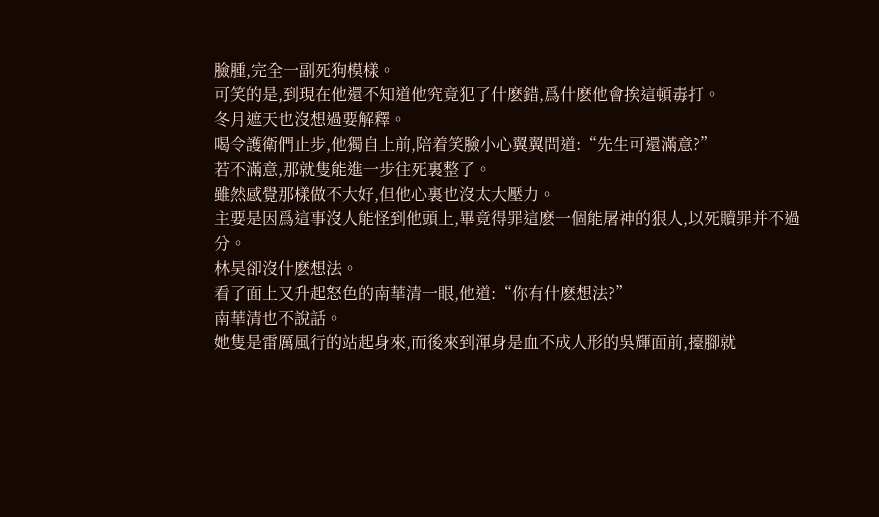臉腫,完全一副死狗模樣。
可笑的是,到現在他還不知道他究竟犯了什麽錯,爲什麽他會挨這頓毒打。
冬月遮天也沒想過要解釋。
喝令護衛們止步,他獨自上前,陪着笑臉小心翼翼問道:“先生可還滿意?”
若不滿意,那就隻能進一步往死裏整了。
雖然感覺那樣做不大好,但他心裏也沒太大壓力。
主要是因爲這事沒人能怪到他頭上,畢竟得罪這麽一個能屠神的狠人,以死贖罪并不過分。
林昊卻沒什麽想法。
看了面上又升起怒色的南華清一眼,他道:“你有什麽想法?”
南華清也不說話。
她隻是雷厲風行的站起身來,而後來到渾身是血不成人形的吳輝面前,擡腳就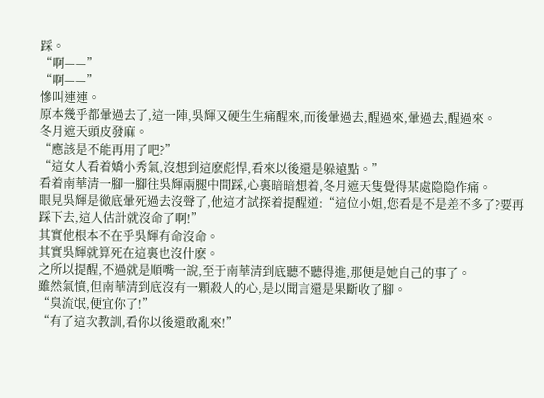踩。
“啊——”
“啊——”
慘叫連連。
原本幾乎都暈過去了,這一陣,吳輝又硬生生痛醒來,而後暈過去,醒過來,暈過去,醒過來。
冬月遮天頭皮發麻。
“應該是不能再用了吧?”
“這女人看着嬌小秀氣,沒想到這麽彪悍,看來以後還是躲遠點。”
看着南華清一腳一腳往吳輝兩腿中間踩,心裏暗暗想着,冬月遮天隻覺得某處隐隐作痛。
眼見吳輝是徹底暈死過去沒聲了,他這才試探着提醒道:“這位小姐,您看是不是差不多了?要再踩下去,這人估計就沒命了啊!”
其實他根本不在乎吳輝有命沒命。
其實吳輝就算死在這裏也沒什麽。
之所以提醒,不過就是順嘴一說,至于南華清到底聽不聽得進,那便是她自己的事了。
雖然氣憤,但南華清到底沒有一顆殺人的心,是以聞言還是果斷收了腳。
“臭流氓,便宜你了!”
“有了這次教訓,看你以後還敢亂來!”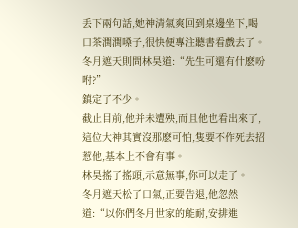丢下兩句話,她神清氣爽回到桌邊坐下,喝口茶潤潤嗓子,很快便專注聽書看戲去了。
冬月遮天則問林昊道:“先生可還有什麽吩咐?”
鎮定了不少。
截止目前,他并未遭殃,而且他也看出來了,這位大神其實沒那麽可怕,隻要不作死去招惹他,基本上不會有事。
林昊搖了搖頭,示意無事,你可以走了。
冬月遮天松了口氣,正要告退,他忽然道:“以你們冬月世家的能耐,安排進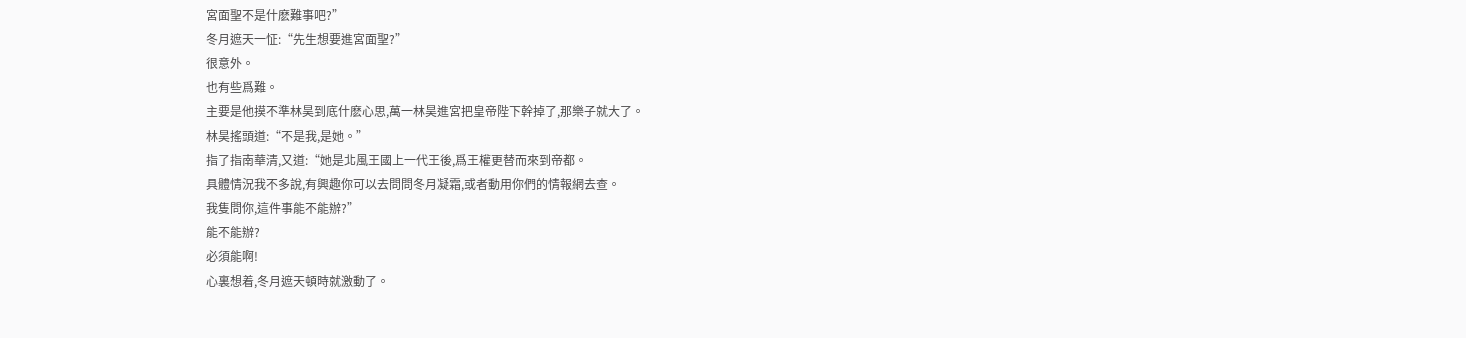宮面聖不是什麽難事吧?”
冬月遮天一怔:“先生想要進宮面聖?”
很意外。
也有些爲難。
主要是他摸不準林昊到底什麽心思,萬一林昊進宮把皇帝陛下幹掉了,那樂子就大了。
林昊搖頭道:“不是我,是她。”
指了指南華清,又道:“她是北風王國上一代王後,爲王權更替而來到帝都。
具體情況我不多說,有興趣你可以去問問冬月凝霜,或者動用你們的情報網去查。
我隻問你,這件事能不能辦?”
能不能辦?
必須能啊!
心裏想着,冬月遮天頓時就激動了。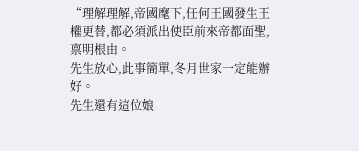“理解理解,帝國麾下,任何王國發生王權更替,都必須派出使臣前來帝都面聖,禀明根由。
先生放心,此事簡單,冬月世家一定能辦好。
先生還有這位娘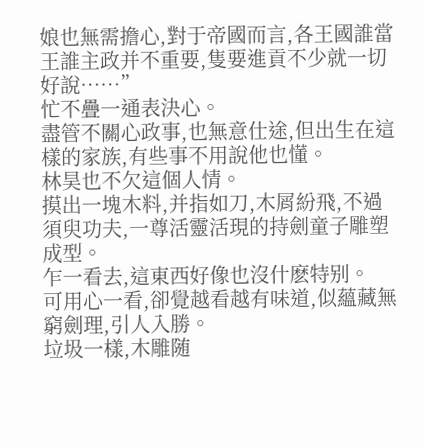娘也無需擔心,對于帝國而言,各王國誰當王誰主政并不重要,隻要進貢不少就一切好說……”
忙不疊一通表決心。
盡管不關心政事,也無意仕途,但出生在這樣的家族,有些事不用說他也懂。
林昊也不欠這個人情。
摸出一塊木料,并指如刀,木屑紛飛,不過須臾功夫,一尊活靈活現的持劍童子雕塑成型。
乍一看去,這東西好像也沒什麽特别。
可用心一看,卻覺越看越有味道,似蘊藏無窮劍理,引人入勝。
垃圾一樣,木雕随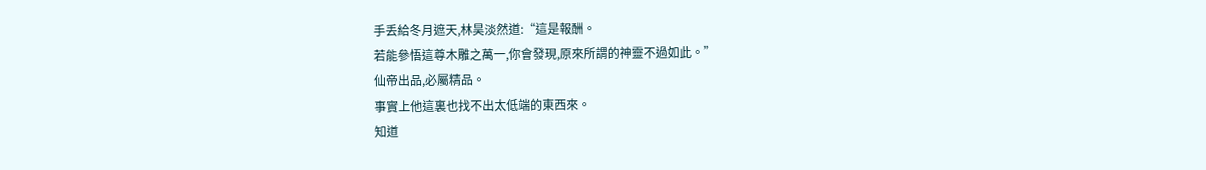手丢給冬月遮天,林昊淡然道:“這是報酬。
若能參悟這尊木雕之萬一,你會發現,原來所謂的神靈不過如此。”
仙帝出品,必屬精品。
事實上他這裏也找不出太低端的東西來。
知道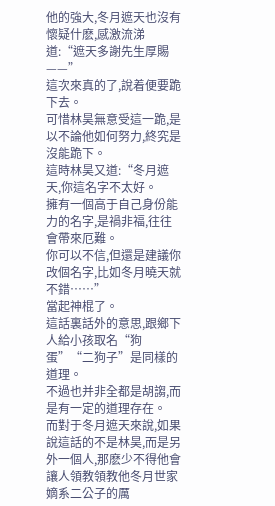他的強大,冬月遮天也沒有懷疑什麽,感激流涕道:“遮天多謝先生厚賜——”
這次來真的了,說着便要跪下去。
可惜林昊無意受這一跪,是以不論他如何努力,終究是沒能跪下。
這時林昊又道:“冬月遮天,你這名字不太好。
擁有一個高于自己身份能力的名字,是禍非福,往往會帶來厄難。
你可以不信,但還是建議你改個名字,比如冬月曉天就不錯……”
當起神棍了。
這話裏話外的意思,跟鄉下人給小孩取名“狗蛋”“二狗子”是同樣的道理。
不過也并非全都是胡謅,而是有一定的道理存在。
而對于冬月遮天來說,如果說這話的不是林昊,而是另外一個人,那麽少不得他會讓人領教領教他冬月世家嫡系二公子的厲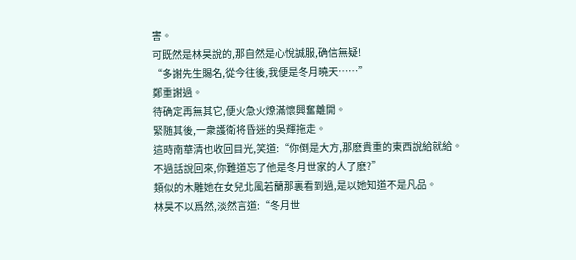害。
可既然是林昊說的,那自然是心悅誠服,确信無疑!
“多謝先生賜名,從今往後,我便是冬月曉天……”
鄭重謝過。
待确定再無其它,便火急火燎滿懷興奮離開。
緊随其後,一衆護衛将昏迷的吳輝拖走。
這時南華清也收回目光,笑道:“你倒是大方,那麽貴重的東西說給就給。
不過話說回來,你難道忘了他是冬月世家的人了麽?”
類似的木雕她在女兒北風若蘭那裏看到過,是以她知道不是凡品。
林昊不以爲然,淡然言道:“冬月世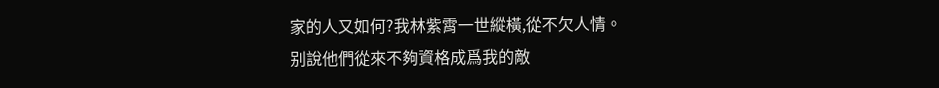家的人又如何?我林紫霄一世縱橫,從不欠人情。
别說他們從來不夠資格成爲我的敵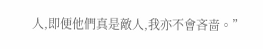人,即便他們真是敵人,我亦不會吝啬。”